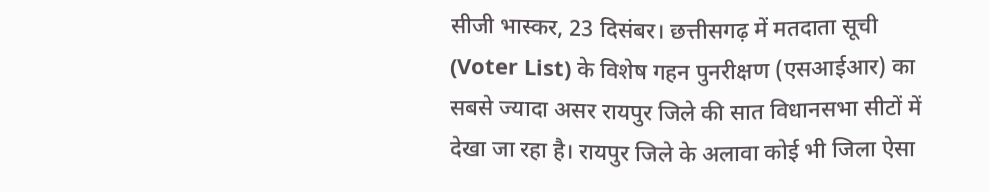सीजी भास्कर, 23 दिसंबर। छत्तीसगढ़ में मतदाता सूची (Voter List) के विशेष गहन पुनरीक्षण (एसआईआर) का सबसे ज्यादा असर रायपुर जिले की सात विधानसभा सीटों में देखा जा रहा है। रायपुर जिले के अलावा कोई भी जिला ऐसा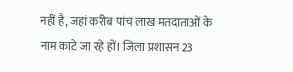नहीं है, जहां करीब पांच लाख मतदाताओं के नाम काटे जा रहे हों। जिला प्रशासन 23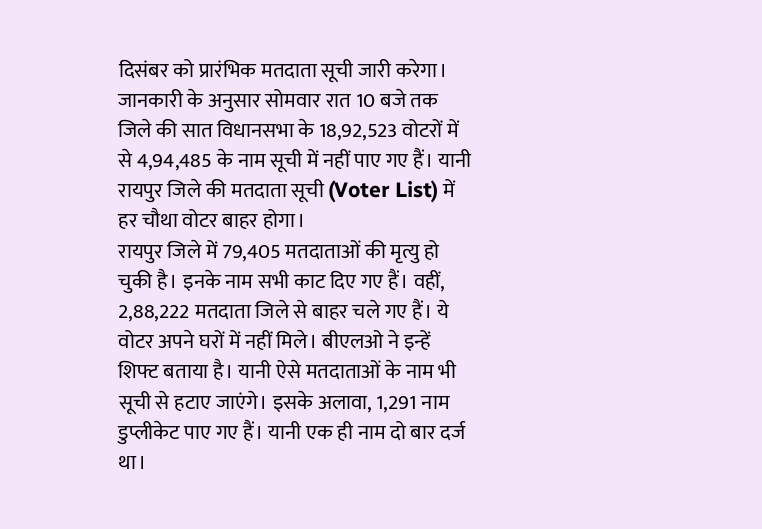दिसंबर को प्रारंभिक मतदाता सूची जारी करेगा।
जानकारी के अनुसार सोमवार रात 10 बजे तक जिले की सात विधानसभा के 18,92,523 वोटरों में से 4,94,485 के नाम सूची में नहीं पाए गए हैं। यानी रायपुर जिले की मतदाता सूची (Voter List) में हर चौथा वोटर बाहर होगा।
रायपुर जिले में 79,405 मतदाताओं की मृत्यु हो चुकी है। इनके नाम सभी काट दिए गए हैं। वहीं, 2,88,222 मतदाता जिले से बाहर चले गए हैं। ये वोटर अपने घरों में नहीं मिले। बीएलओ ने इन्हें शिफ्ट बताया है। यानी ऐसे मतदाताओं के नाम भी सूची से हटाए जाएंगे। इसके अलावा, 1,291 नाम डुप्लीकेट पाए गए हैं। यानी एक ही नाम दो बार दर्ज था।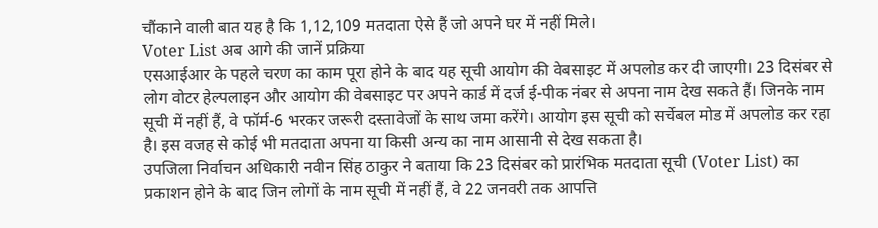चौंकाने वाली बात यह है कि 1,12,109 मतदाता ऐसे हैं जो अपने घर में नहीं मिले।
Voter List अब आगे की जानें प्रक्रिया
एसआईआर के पहले चरण का काम पूरा होने के बाद यह सूची आयोग की वेबसाइट में अपलोड कर दी जाएगी। 23 दिसंबर से लोग वोटर हेल्पलाइन और आयोग की वेबसाइट पर अपने कार्ड में दर्ज ई-पीक नंबर से अपना नाम देख सकते हैं। जिनके नाम सूची में नहीं हैं, वे फॉर्म-6 भरकर जरूरी दस्तावेजों के साथ जमा करेंगे। आयोग इस सूची को सर्चेबल मोड में अपलोड कर रहा है। इस वजह से कोई भी मतदाता अपना या किसी अन्य का नाम आसानी से देख सकता है।
उपजिला निर्वाचन अधिकारी नवीन सिंह ठाकुर ने बताया कि 23 दिसंबर को प्रारंभिक मतदाता सूची (Voter List) का प्रकाशन होने के बाद जिन लोगों के नाम सूची में नहीं हैं, वे 22 जनवरी तक आपत्ति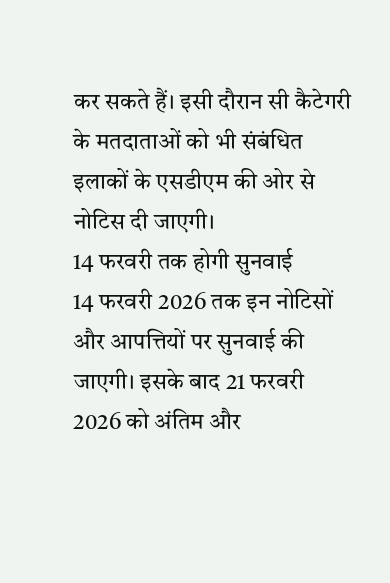कर सकते हैं। इसी दौरान सी कैटेगरी के मतदाताओं को भी संबंधित इलाकों के एसडीएम की ओर से नोटिस दी जाएगी।
14 फरवरी तक होगी सुनवाई
14 फरवरी 2026 तक इन नोटिसों और आपत्तियों पर सुनवाई की जाएगी। इसके बाद 21 फरवरी 2026 को अंतिम और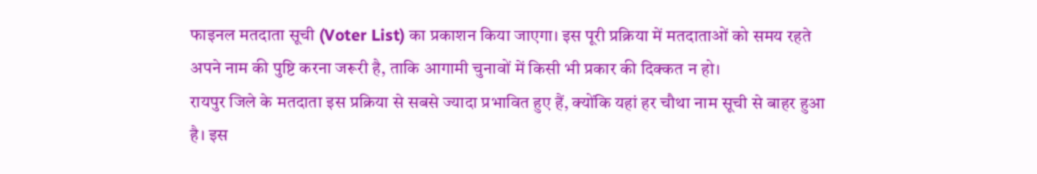फाइनल मतदाता सूची (Voter List) का प्रकाशन किया जाएगा। इस पूरी प्रक्रिया में मतदाताओं को समय रहते अपने नाम की पुष्टि करना जरूरी है, ताकि आगामी चुनावों में किसी भी प्रकार की दिक्कत न हो।
रायपुर जिले के मतदाता इस प्रक्रिया से सबसे ज्यादा प्रभावित हुए हैं, क्योंकि यहां हर चौथा नाम सूची से बाहर हुआ है। इस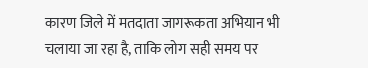कारण जिले में मतदाता जागरूकता अभियान भी चलाया जा रहा है, ताकि लोग सही समय पर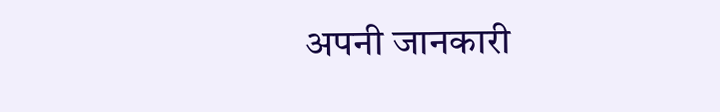अपनी जानकारी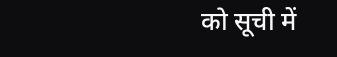को सूची में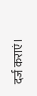दर्ज कराएं।